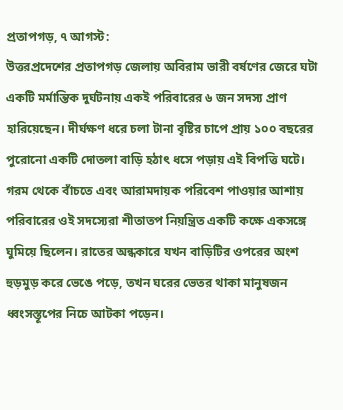প্রতাপগড়, ৭ আগস্ট:
উত্তরপ্রদেশের প্রতাপগড় জেলায় অবিরাম ভারী বর্ষণের জেরে ঘটা একটি মর্মান্তিক দুর্ঘটনায় একই পরিবারের ৬ জন সদস্য প্রাণ হারিয়েছেন। দীর্ঘক্ষণ ধরে চলা টানা বৃষ্টির চাপে প্রায় ১০০ বছরের পুরোনো একটি দোতলা বাড়ি হঠাৎ ধসে পড়ায় এই বিপত্তি ঘটে। গরম থেকে বাঁচতে এবং আরামদায়ক পরিবেশ পাওয়ার আশায় পরিবারের ওই সদস্যেরা শীতাতপ নিয়ন্ত্রিত একটি কক্ষে একসঙ্গে ঘুমিয়ে ছিলেন। রাতের অন্ধকারে যখন বাড়িটির ওপরের অংশ হুড়মুড় করে ভেঙে পড়ে, তখন ঘরের ভেতর থাকা মানুষজন ধ্বংসস্তূপের নিচে আটকা পড়েন।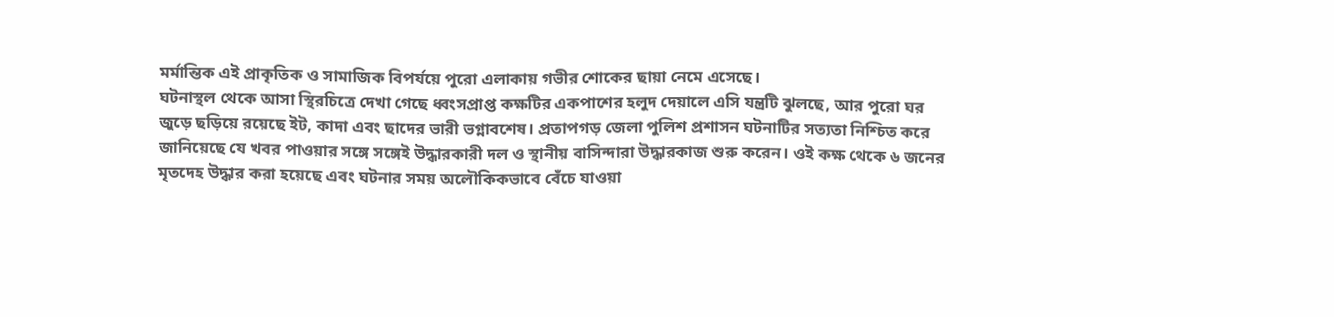মর্মান্তিক এই প্রাকৃতিক ও সামাজিক বিপর্যয়ে পুরো এলাকায় গভীর শোকের ছায়া নেমে এসেছে।
ঘটনাস্থল থেকে আসা স্থিরচিত্রে দেখা গেছে ধ্বংসপ্রাপ্ত কক্ষটির একপাশের হলুদ দেয়ালে এসি যন্ত্রটি ঝুলছে, আর পুরো ঘর জুড়ে ছড়িয়ে রয়েছে ইট, কাদা এবং ছাদের ভারী ভগ্নাবশেষ। প্রতাপগড় জেলা পুলিশ প্রশাসন ঘটনাটির সত্যতা নিশ্চিত করে জানিয়েছে যে খবর পাওয়ার সঙ্গে সঙ্গেই উদ্ধারকারী দল ও স্থানীয় বাসিন্দারা উদ্ধারকাজ শুরু করেন। ওই কক্ষ থেকে ৬ জনের মৃতদেহ উদ্ধার করা হয়েছে এবং ঘটনার সময় অলৌকিকভাবে বেঁচে যাওয়া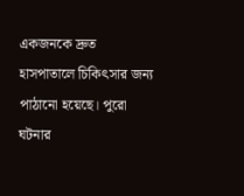একজনকে দ্রুত হাসপাতালে চিকিৎসার জন্য পাঠানো হয়েছে। পুরো ঘটনার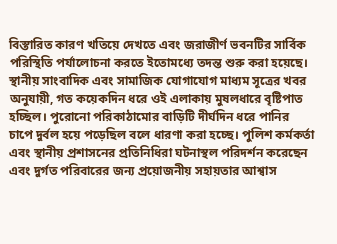বিস্তারিত কারণ খতিয়ে দেখতে এবং জরাজীর্ণ ভবনটির সার্বিক পরিস্থিতি পর্যালোচনা করতে ইতোমধ্যে তদন্ত শুরু করা হয়েছে।
স্থানীয় সাংবাদিক এবং সামাজিক যোগাযোগ মাধ্যম সূত্রের খবর অনুযায়ী, গত কয়েকদিন ধরে ওই এলাকায় মুষলধারে বৃষ্টিপাত হচ্ছিল। পুরোনো পরিকাঠামোর বাড়িটি দীর্ঘদিন ধরে পানির চাপে দুর্বল হয়ে পড়েছিল বলে ধারণা করা হচ্ছে। পুলিশ কর্মকর্তা এবং স্থানীয় প্রশাসনের প্রতিনিধিরা ঘটনাস্থল পরিদর্শন করেছেন এবং দুর্গত পরিবারের জন্য প্রয়োজনীয় সহায়তার আশ্বাস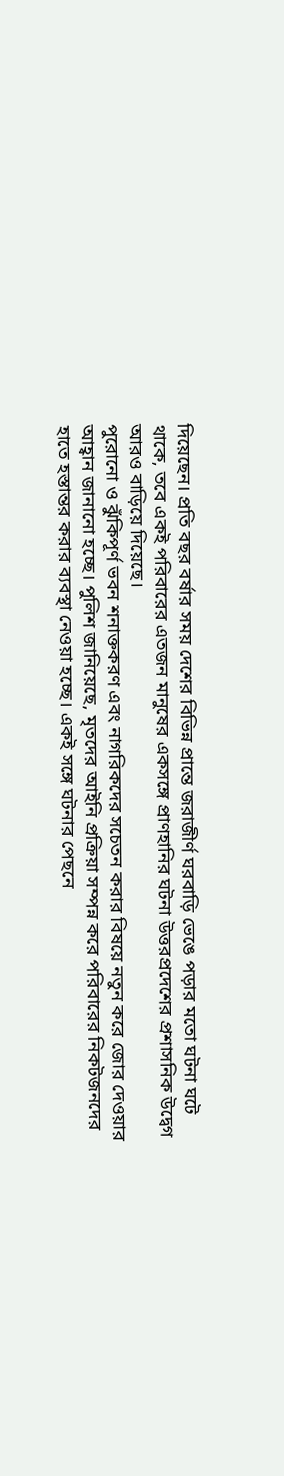দিয়েছেন। প্রতি বছর বর্ষার সময় দেশের বিভিন্ন প্রান্তে জরাজীর্ণ ঘরবাড়ি ভেঙে পড়ার মতো ঘটনা ঘটে থাকে, তবে একই পরিবারের এতজন মানুষের একসঙ্গে প্রাণহানির ঘটনা উত্তরপ্রদেশের প্রশাসনিক উদ্বেগ আরও বাড়িয়ে দিয়েছে।
পুরোনো ও ঝুঁকিপূর্ণ ভবন শনাক্তকরণ এবং নাগরিকদের সচেতন করার বিষয়ে নতুন করে জোর দেওয়ার আহ্বান জানানো হচ্ছে। পুলিশ জানিয়েছে, মৃতদের আইনি প্রক্রিয়া সম্পন্ন করে পরিবারের নিকটজনদের হাতে হস্তান্তর করার ব্যবস্থা নেওয়া হচ্ছে। একই সঙ্গে ঘটনার পেছনে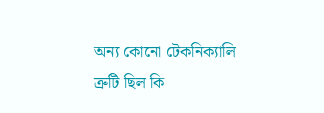অন্য কোনো টেকনিক্যালি ত্রুটি ছিল কি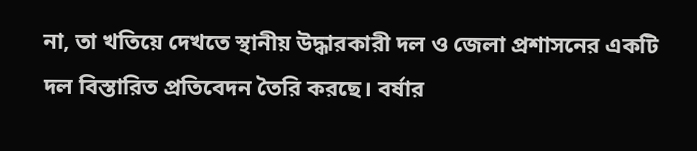না, তা খতিয়ে দেখতে স্থানীয় উদ্ধারকারী দল ও জেলা প্রশাসনের একটি দল বিস্তারিত প্রতিবেদন তৈরি করছে। বর্ষার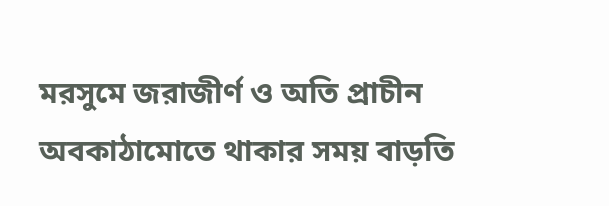মরসুমে জরাজীর্ণ ও অতি প্রাচীন অবকাঠামোতে থাকার সময় বাড়তি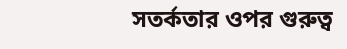সতর্কতার ওপর গুরুত্ব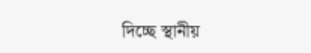দিচ্ছে স্থানীয়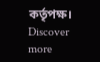কর্তৃপক্ষ।
Discover more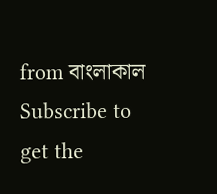from বাংলাকাল
Subscribe to get the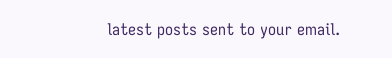latest posts sent to your email.